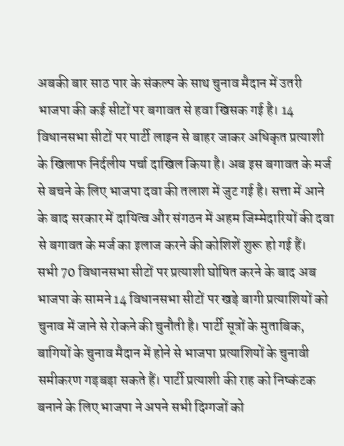अबकी बार साठ पार के संकल्प के साथ चुनाव मैदान में उतरी भाजपा की कई सीटों पर बगावत से हवा खिसक गई है। 14 विधानसभा सीटों पर पार्टी लाइन से बाहर जाकर अधिकृत प्रत्याशी के खिलाफ निर्दलीय पर्चा दाखिल किया है। अब इस बगावत के मर्ज से बचने के लिए भाजपा दवा की तलाश में जुट गई है। सत्ता में आने के बाद सरकार में दायित्व और संगठन में अहम जिम्मेदारियों की दवा से बगावत के मर्ज का इलाज करने की कोशिशें शुरू हो गई हैं।
सभी 70 विधानसभा सीटों पर प्रत्याशी घोषित करने के बाद अब भाजपा के सामने 14 विधानसभा सीटों पर खड़े बागी प्रत्याशियों को चुनाव में जाने से रोकने की चुनौती है। पार्टी सूत्रों के मुताबिक, बागियों के चुनाव मैदान में होने से भाजपा प्रत्याशियों के चुनावी समीकरण गड़बड़ा सकते हैं। पार्टी प्रत्याशी की राह को निष्कंटक बनाने के लिए भाजपा ने अपने सभी दिग्गजों को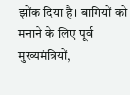झोंक दिया है। बागियों को मनाने के लिए पूर्व मुख्यमंत्रियों,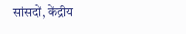सांसदों, केंद्रीय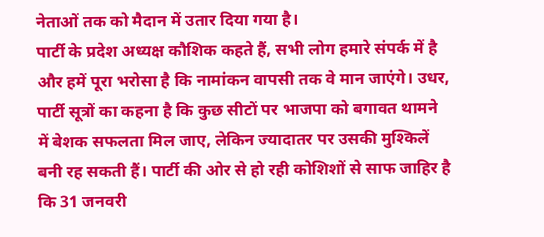नेताओं तक को मैदान में उतार दिया गया है।
पार्टी के प्रदेश अध्यक्ष कौशिक कहते हैं, सभी लोग हमारे संपर्क में है और हमें पूरा भरोसा है कि नामांकन वापसी तक वे मान जाएंगे। उधर, पार्टी सूत्रों का कहना है कि कुछ सीटों पर भाजपा को बगावत थामने में बेशक सफलता मिल जाए, लेकिन ज्यादातर पर उसकी मुश्किलें बनी रह सकती हैं। पार्टी की ओर से हो रही कोशिशों से साफ जाहिर है कि 31 जनवरी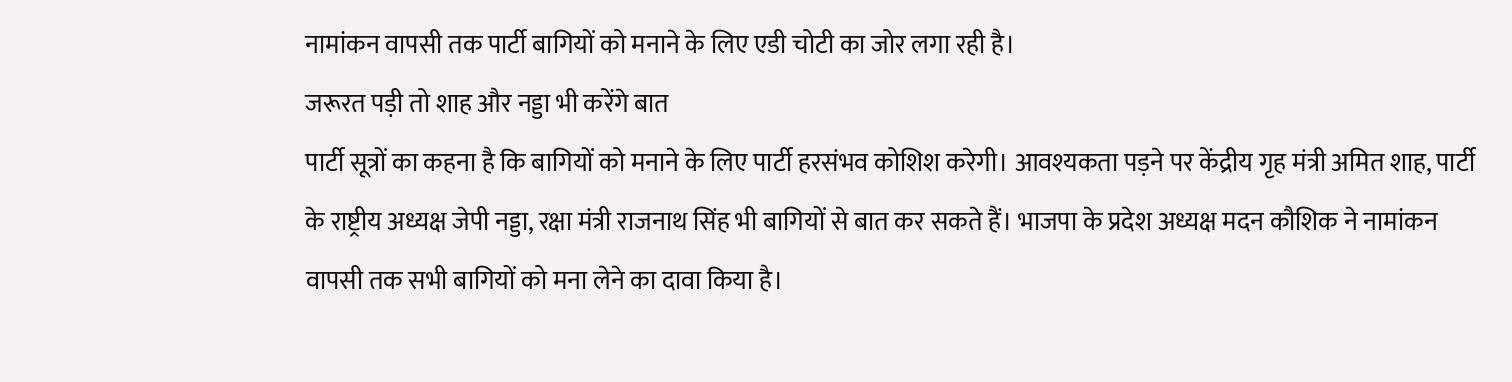नामांकन वापसी तक पार्टी बागियों को मनाने के लिए एडी चोटी का जोर लगा रही है।
जरूरत पड़ी तो शाह और नड्डा भी करेंगे बात
पार्टी सूत्रों का कहना है कि बागियों को मनाने के लिए पार्टी हरसंभव कोशिश करेगी। आवश्यकता पड़ने पर केंद्रीय गृह मंत्री अमित शाह, पार्टी के राष्ट्रीय अध्यक्ष जेपी नड्डा, रक्षा मंत्री राजनाथ सिंह भी बागियों से बात कर सकते हैं। भाजपा के प्रदेश अध्यक्ष मदन कौशिक ने नामांकन वापसी तक सभी बागियों को मना लेने का दावा किया है।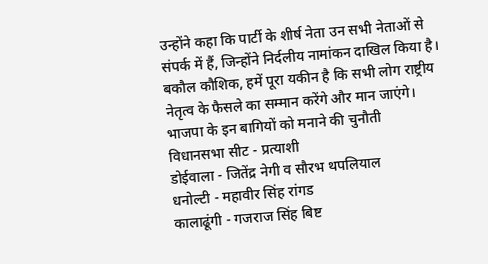उन्होंने कहा कि पार्टी के शीर्ष नेता उन सभी नेताओं से संपर्क में हैं, जिन्होंने निर्दलीय नामांकन दाखिल किया है। बकौल कौशिक, हमें पूरा यकीन है कि सभी लोग राष्ट्रीय नेतृत्व के फैसले का सम्मान करेंगे और मान जाएंगे।
भाजपा के इन बागियों को मनाने की चुनौती
विधानसभा सीट - प्रत्याशी
डोईवाला - जितेंद्र नेगी व सौरभ थपलियाल
धनोल्टी - महावीर सिंह रांगड
कालाढूंगी - गजराज सिंह बिष्ट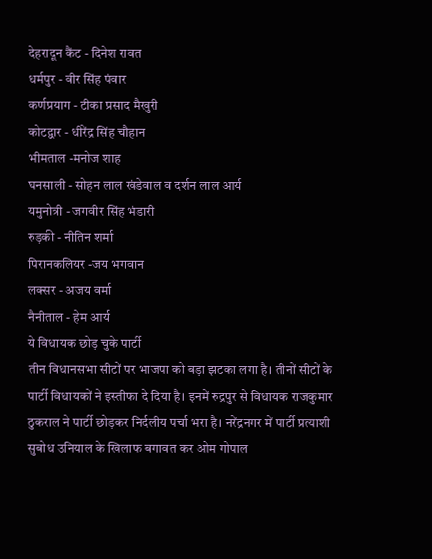देहरादून कैंट - दिनेश रावत
धर्मपुर - वीर सिंह पंवार
कर्णप्रयाग - टीका प्रसाद मैखुरी
कोटद्वार - धीरेंद्र सिंह चौहान
भीमताल -मनोज शाह
घनसाली - सोहन लाल खंडेवाल व दर्शन लाल आर्य
यमुनोत्री - जगवीर सिंह भंडारी
रुड़की - नीतिन शर्मा
पिरानकलियर -जय भगवान
लक्सर - अजय वर्मा
नैनीताल - हेम आर्य
ये विधायक छोड़ चुके पार्टी
तीन विधानसभा सीटों पर भाजपा को बड़ा झटका लगा है। तीनों सीटों के पार्टी विधायकों ने इस्तीफा दे दिया है। इनमें रुद्रपुर से विधायक राजकुमार ठुकराल ने पार्टी छोड़कर निर्दलीय पर्चा भरा है। नरेंद्रनगर में पार्टी प्रत्याशी सुबोध उनियाल के खिलाफ बगावत कर ओम गोपाल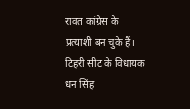रावत कांग्रेस के प्रत्याशी बन चुके हैं। टिहरी सीट के विधायक धन सिंह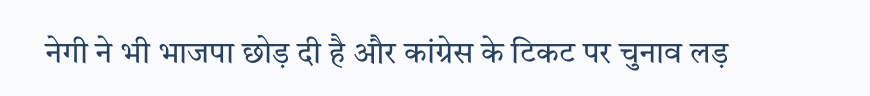नेगी ने भी भाजपा छोड़ दी है और कांग्रेस के टिकट पर चुनाव लड़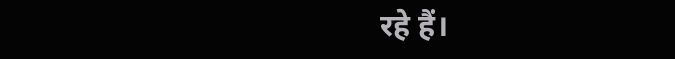रहे हैं।